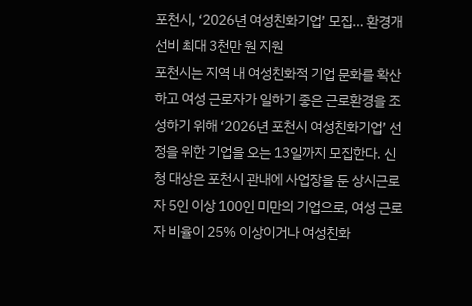포천시, ‘2026년 여성친화기업’ 모집… 환경개선비 최대 3천만 원 지원
포천시는 지역 내 여성친화적 기업 문화를 확산하고 여성 근로자가 일하기 좋은 근로환경을 조성하기 위해 ‘2026년 포천시 여성친화기업’ 선정을 위한 기업을 오는 13일까지 모집한다. 신청 대상은 포천시 관내에 사업장을 둔 상시근로자 5인 이상 100인 미만의 기업으로, 여성 근로자 비율이 25% 이상이거나 여성친화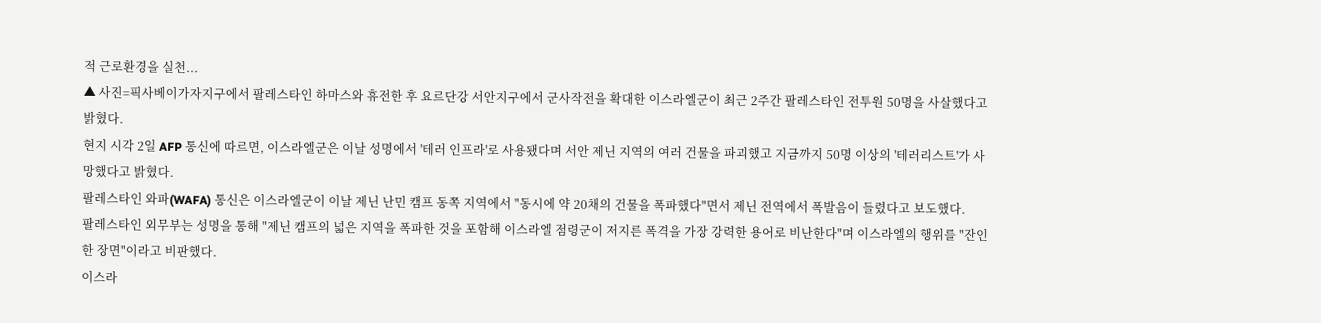적 근로환경을 실천...
▲ 사진=픽사베이가자지구에서 팔레스타인 하마스와 휴전한 후 요르단강 서안지구에서 군사작전을 확대한 이스라엘군이 최근 2주간 팔레스타인 전투원 50명을 사살했다고 밝혔다.
현지 시각 2일 AFP 통신에 따르면, 이스라엘군은 이날 성명에서 '테러 인프라'로 사용됐다며 서안 제닌 지역의 여러 건물을 파괴했고 지금까지 50명 이상의 '테러리스트'가 사망했다고 밝혔다.
팔레스타인 와파(WAFA) 통신은 이스라엘군이 이날 제닌 난민 캠프 동쪽 지역에서 "동시에 약 20채의 건물을 폭파했다"면서 제닌 전역에서 폭발음이 들렸다고 보도했다.
팔레스타인 외무부는 성명을 통해 "제닌 캠프의 넓은 지역을 폭파한 것을 포함해 이스라엘 점령군이 저지른 폭격을 가장 강력한 용어로 비난한다"며 이스라엘의 행위를 "잔인한 장면"이라고 비판했다.
이스라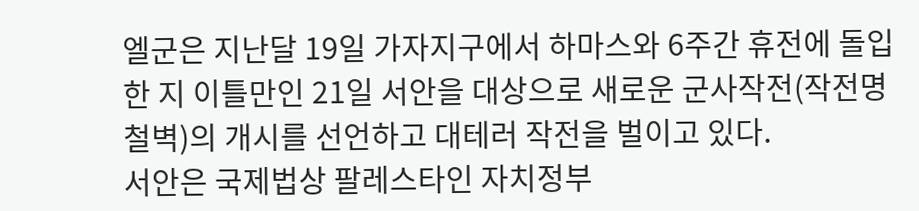엘군은 지난달 19일 가자지구에서 하마스와 6주간 휴전에 돌입한 지 이틀만인 21일 서안을 대상으로 새로운 군사작전(작전명 철벽)의 개시를 선언하고 대테러 작전을 벌이고 있다.
서안은 국제법상 팔레스타인 자치정부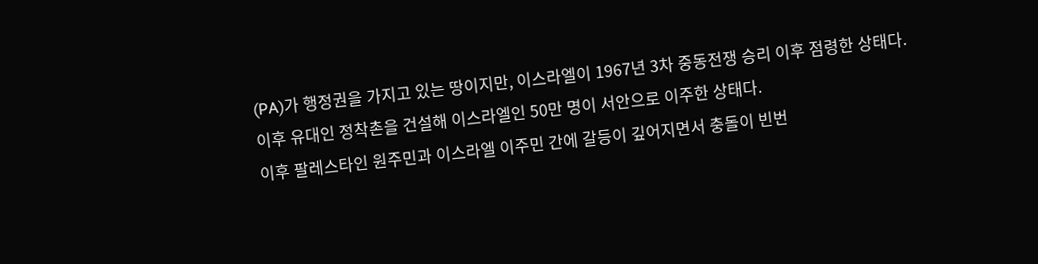(PA)가 행정권을 가지고 있는 땅이지만, 이스라엘이 1967년 3차 중동전쟁 승리 이후 점령한 상태다. 이후 유대인 정착촌을 건설해 이스라엘인 50만 명이 서안으로 이주한 상태다.
이후 팔레스타인 원주민과 이스라엘 이주민 간에 갈등이 깊어지면서 충돌이 빈번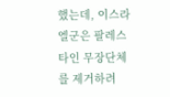했는데, 이스라엘군은 팔레스타인 무장단체를 제거하려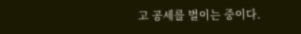고 공세를 벌이는 중이다.